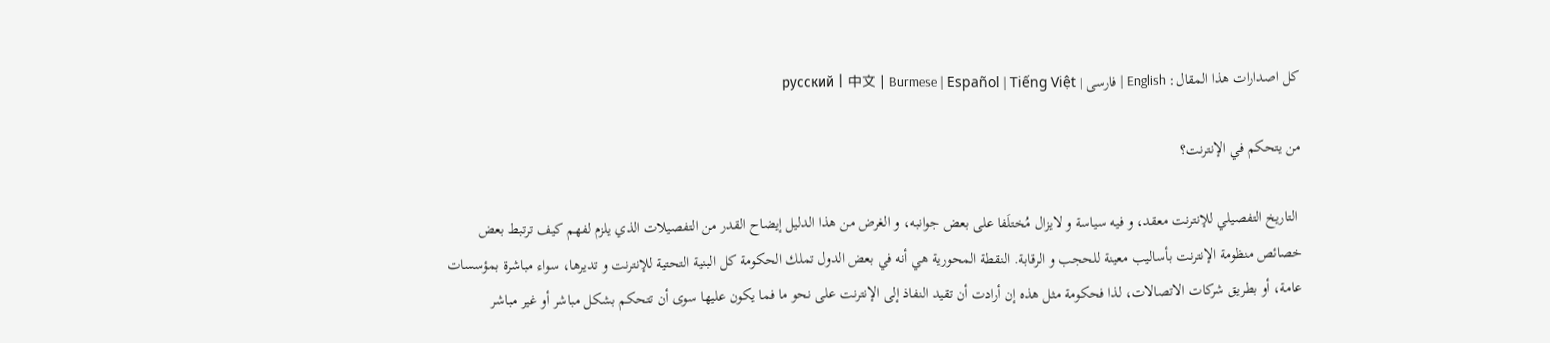كل اصدارات هذا المقال: English | فارسى | русский | 中文 | Burmese | Español | Tiếng Việt

من يتحكم في الإنترنت؟

 التاريخ التفصيلي للإنترنت معقد، و فيه سياسة و لايزال مُختلَفا على بعض جوانبه، و الغرض من هذا الدليل إيضاح القدر من التفصيلات الذي يلزم لفهم كيف ترتبط بعض خصائص منظومة الإنترنت بأساليب معينة للحجب و الرقابة. النقطة المحورية هي أنه في بعض الدول تملك الحكومة كل البنية التحتية للإنترنت و تديرها، سواء مباشرة بمؤسسات عامة، أو بطريق شركات الاتصالات، لذا فحكومة مثل هذه إن أرادت أن تقيد النفاذ إلى الإنترنت على نحو ما فما يكون عليها سوى أن تتحكم بشكل مباشر أو غير مباشر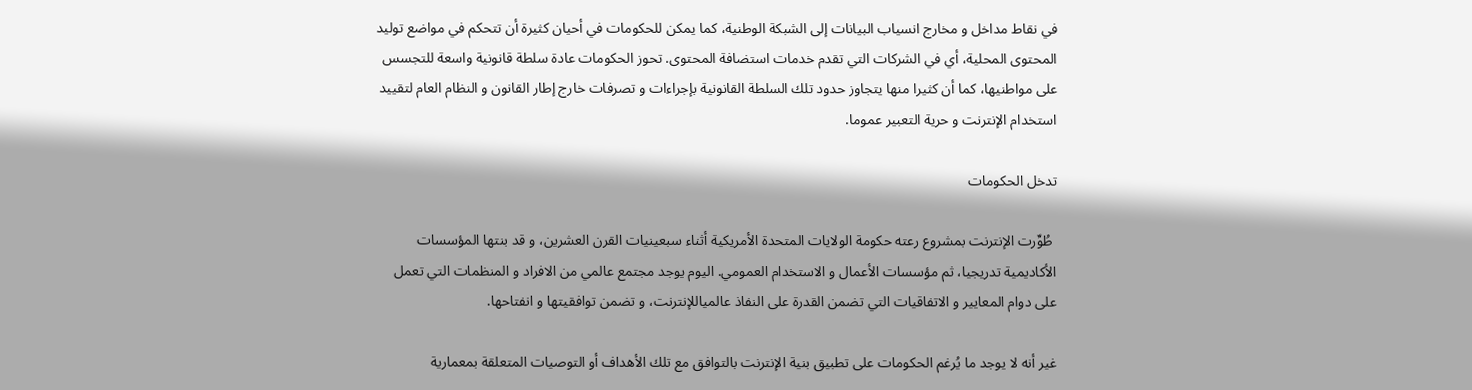في نقاط مداخل و مخارج انسياب البيانات إلى الشبكة الوطنية، كما يمكن للحكومات في أحيان كثيرة أن تتحكم في مواضع توليد المحتوى المحلية، أي في الشركات التي تقدم خدمات استضافة المحتوى. تحوز الحكومات عادة سلطة قانونية واسعة للتجسس على مواطنيها، كما أن كثيرا منها يتجاوز حدود تلك السلطة القانونية بإجراءات و تصرفات خارج إطار القانون و النظام العام لتقييد استخدام الإنترنت و حرية التعبير عموما.

تدخل الحكومات

 طُوِّرت الإنترنت بمشروع رعته حكومة الولايات المتحدة الأمريكية أثناء سبعينيات القرن العشرين، و قد بنتها المؤسسات الأكاديمية تدريجيا، ثم مؤسسات الأعمال و الاستخدام العمومي. اليوم يوجد مجتمع عالمي من الافراد و المنظمات التي تعمل على دوام المعايير و الاتفاقيات التي تضمن القدرة على النفاذ عالمياللإنترنت، و تضمن توافقيتها و انفتاحها.

غير أنه لا يوجد ما يُرغم الحكومات على تطبيق بنية الإنترنت بالتوافق مع تلك الأهداف أو التوصيات المتعلقة بمعمارية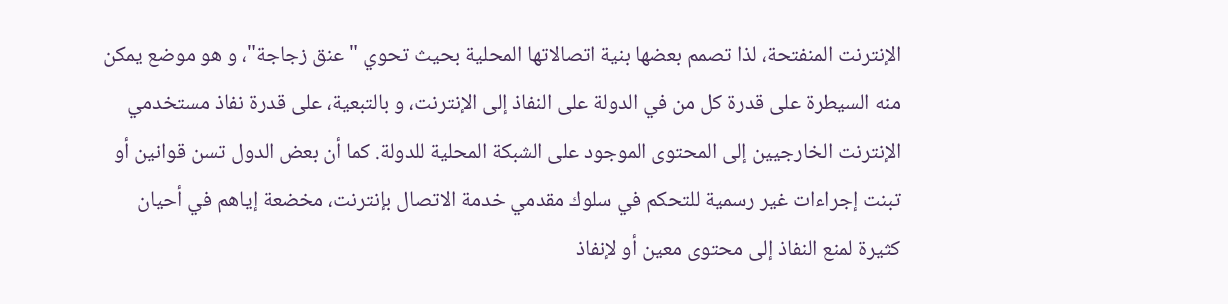الإنترنت المنفتحة، لذا تصمم بعضها بنية اتصالاتها المحلية بحيث تحوي "عنق زجاجة"، و هو موضع يمكن منه السيطرة على قدرة كل من في الدولة على النفاذ إلى الإنترنت، و بالتبعية، على قدرة نفاذ مستخدمي الإنترنت الخارجيين إلى المحتوى الموجود على الشبكة المحلية للدولة. كما أن بعض الدول تسن قوانين أو تبنت إجراءات غير رسمية للتحكم في سلوك مقدمي خدمة الاتصال بإنترنت، مخضعة إياهم في أحيان كثيرة لمنع النفاذ إلى محتوى معين أو لإنفاذ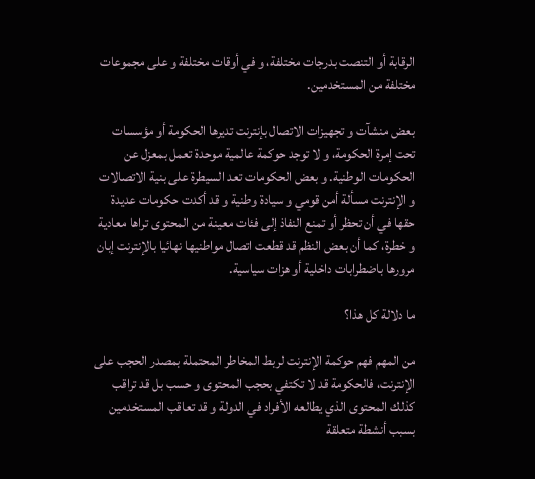الرقابة أو التنصت بدرجات مختلفة، و في أوقات مختلفة و على مجموعات مختلفة من المستخدمين.

بعض منشآت و تجهيزات الاتصال بإنترنت تديرها الحكومة أو مؤسسات تحت إمرة الحكومة، و لا توجد حوكمة عالمية موحدة تعمل بمعزل عن الحكومات الوطنية. و بعض الحكومات تعد السيطرة على بنية الاتصالات و الإنترنت مسألة أمن قومي و سيادة وطنية و قد أكدت حكومات عديدة حقها في أن تحظر أو تمنع النفاذ إلى فئات معينة من المحتوى تراها معادية و خطرة، كما أن بعض النظم قد قطعت اتصال مواطنيها نهائيا بالإنترنت إبان مرورها باضطرابات داخلية أو هزات سياسية.

ما دلالة كل هذا؟

من المهم فهم حوكمة الإنترنت لربط المخاطر المحتملة بمصدر الحجب على الإنترنت، فالحكومة قد لا تكتفي بحجب المحتوى و حسب بل قد تراقب كذلك المحتوى الذي يطالعه الأفراد في الدولة و قد تعاقب المستخدمين بسبب أنشطة متعلقة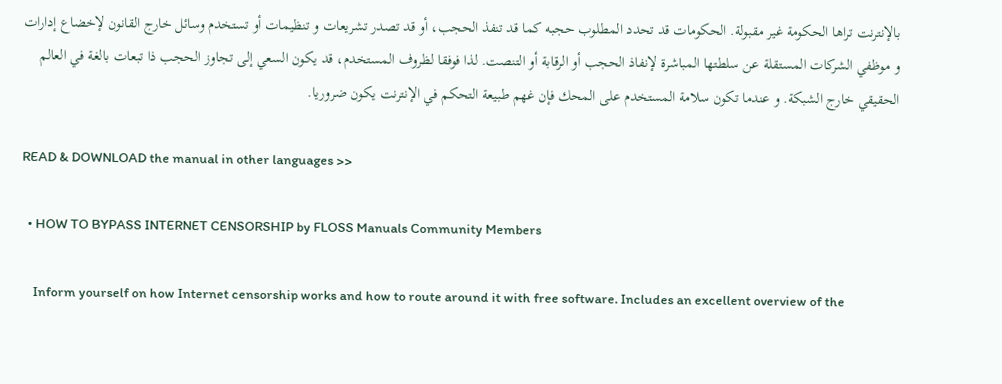بالإنترنت تراها الحكومة غير مقبولة. الحكومات قد تحدد المطلوب حجبه كما قد تنفذ الحجب، أو قد تصدر تشريعات و تنظيمات أو تستخدم وسائل خارج القانون لإخضاع إدارات و موظفي الشركات المستقلة عن سلطتها المباشرة لإنفاذ الحجب أو الرقابة أو التنصت. لذا فوفقا لظروف المستخدم، قد يكون السعي إلى تجاوز الحجب ذا تبعات بالغة في العالم الحقيقي خارج الشبكة. و عندما تكون سلامة المستخدم على المحك فإن غهم طبيعة التحكم في الإنترنت يكون ضروريا.

READ & DOWNLOAD the manual in other languages >>

  • HOW TO BYPASS INTERNET CENSORSHIP by FLOSS Manuals Community Members

    Inform yourself on how Internet censorship works and how to route around it with free software. Includes an excellent overview of the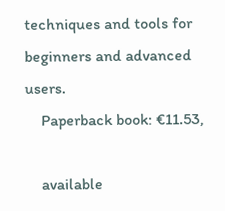techniques and tools for beginners and advanced users.
    Paperback book: €11.53,

    available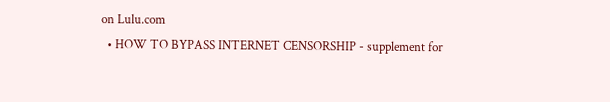on Lulu.com
  • HOW TO BYPASS INTERNET CENSORSHIP - supplement for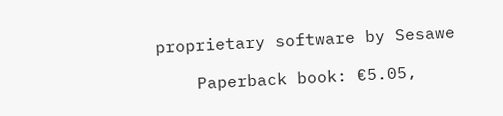proprietary software by Sesawe

    Paperback book: €5.05,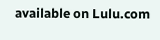available on Lulu.com